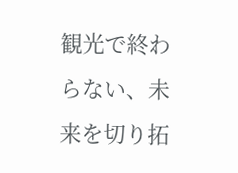観光で終わらない、未来を切り拓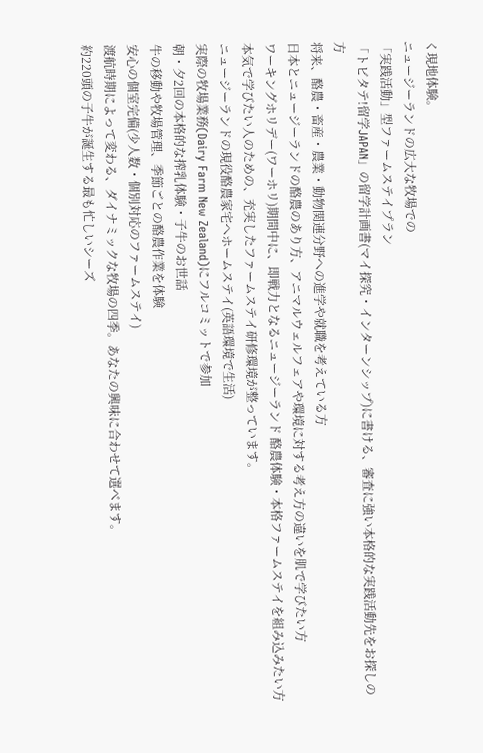く現地体験。
ニュージーランドの広大な牧場での
「実践活動」型ファームステイプラン
「トビタテ!留学JAPAN」の留学計画書(マイ探究・インターンシップ)に書ける、審査に強い本格的な実践活動先をお探しの方
将来、酪農・畜産・農業・動物関連分野への進学や就職を考えている方
日本とニュージーランドの酪農のあり方、アニマルウェルフェアや環境に対する考え方の違いを肌で学びたい方
ワーキングホリデー(ワーホリ)期間中に、即戦力となるニュージーランド 酪農体験・本格ファームステイを組み込みたい方
本気で学びたい人のための、充実したファームステイ研修環境が整っています。
ニュージーランドの現役酪農家宅へホームステイ(英語環境で生活)
実際の牧場業務(Dairy Farm New Zealand)にフルコミットで参加
朝・夕2回の本格的な搾乳体験・子牛のお世話
牛の移動や牧場管理、季節ごとの酪農作業を体験
安心の個室完備(少人数・個別対応のファームステイ)
渡航時期によって変わる、ダイナミックな牧場の四季。あなたの興味に合わせて選べます。
約220頭の子牛が誕生する最も忙しいシーズ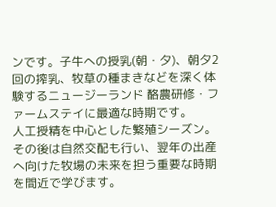ンです。子牛への授乳(朝・夕)、朝夕2回の搾乳、牧草の種まきなどを深く体験するニュージーランド 酪農研修・ファームステイに最適な時期です。
人工授精を中心とした繁殖シーズン。その後は自然交配も行い、翌年の出産へ向けた牧場の未来を担う重要な時期を間近で学びます。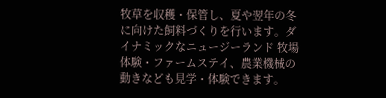牧草を収穫・保管し、夏や翌年の冬に向けた飼料づくりを行います。ダイナミックなニュージーランド 牧場体験・ファームステイ、農業機械の動きなども見学・体験できます。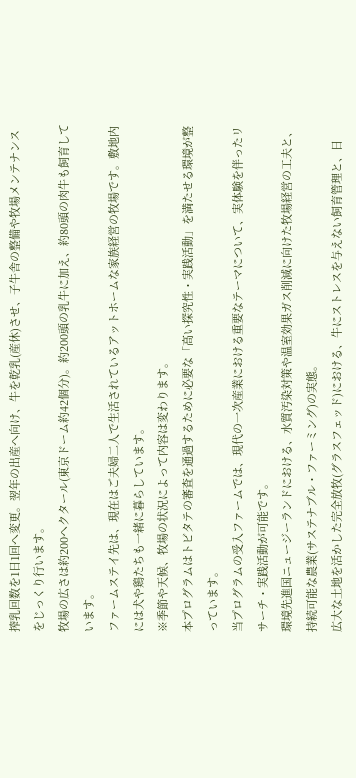搾乳回数を1日1回へ変更。翌年の出産へ向け、牛を乾乳(産休)させ、子牛舎の整備や牧場メンテナンスをじっくり行います。
牧場の広さは約200ヘクタール(東京ドーム約42個分)。約200頭の乳牛に加え、約80頭の肉牛も飼育しています。
ファームステイ先は、現在はご夫婦二人で生活されているアットホームな家族経営の牧場です。敷地内には犬や鶏たちも一緒に暮らしています。
※季節や天候、牧場の状況によって内容は変わります。
本プログラムはトビタテの審査を通過するために必要な「高い探究性・実践活動」を満たせる環境が整っています。
当プログラムの受入ファームでは、現代の一次産業における重要なテーマについて、実体験を伴ったリサーチ・実践活動が可能です。
環境先進国ニュージーランドにおける、水質汚染対策や温室効果ガス削減に向けた牧場経営の工夫と、持続可能な農業(サステナブル・ファーミング)の実態。
広大な土地を活かした完全放牧(グラスフェッド)における、牛にストレスを与えない飼育管理と、日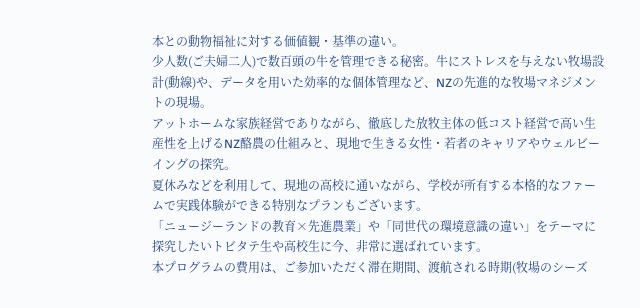本との動物福祉に対する価値観・基準の違い。
少人数(ご夫婦二人)で数百頭の牛を管理できる秘密。牛にストレスを与えない牧場設計(動線)や、データを用いた効率的な個体管理など、NZの先進的な牧場マネジメントの現場。
アットホームな家族経営でありながら、徹底した放牧主体の低コスト経営で高い生産性を上げるNZ酪農の仕組みと、現地で生きる女性・若者のキャリアやウェルビーイングの探究。
夏休みなどを利用して、現地の高校に通いながら、学校が所有する本格的なファームで実践体験ができる特別なプランもございます。
「ニュージーランドの教育×先進農業」や「同世代の環境意識の違い」をテーマに探究したいトビタテ生や高校生に今、非常に選ばれています。
本プログラムの費用は、ご参加いただく滞在期間、渡航される時期(牧場のシーズ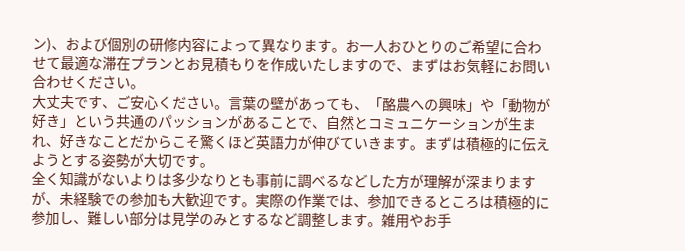ン)、および個別の研修内容によって異なります。お一人おひとりのご希望に合わせて最適な滞在プランとお見積もりを作成いたしますので、まずはお気軽にお問い合わせください。
大丈夫です、ご安心ください。言葉の壁があっても、「酪農への興味」や「動物が好き」という共通のパッションがあることで、自然とコミュニケーションが生まれ、好きなことだからこそ驚くほど英語力が伸びていきます。まずは積極的に伝えようとする姿勢が大切です。
全く知識がないよりは多少なりとも事前に調べるなどした方が理解が深まりますが、未経験での参加も大歓迎です。実際の作業では、参加できるところは積極的に参加し、難しい部分は見学のみとするなど調整します。雑用やお手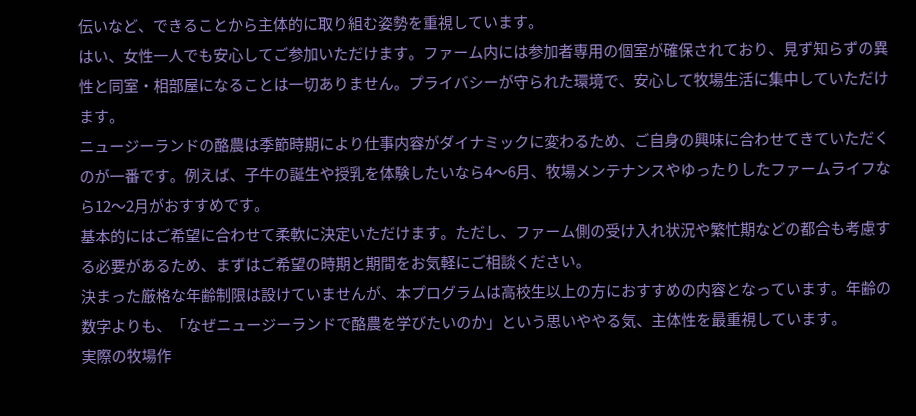伝いなど、できることから主体的に取り組む姿勢を重視しています。
はい、女性一人でも安心してご参加いただけます。ファーム内には参加者専用の個室が確保されており、見ず知らずの異性と同室・相部屋になることは一切ありません。プライバシーが守られた環境で、安心して牧場生活に集中していただけます。
ニュージーランドの酪農は季節時期により仕事内容がダイナミックに変わるため、ご自身の興味に合わせてきていただくのが一番です。例えば、子牛の誕生や授乳を体験したいなら4〜6月、牧場メンテナンスやゆったりしたファームライフなら12〜2月がおすすめです。
基本的にはご希望に合わせて柔軟に決定いただけます。ただし、ファーム側の受け入れ状況や繁忙期などの都合も考慮する必要があるため、まずはご希望の時期と期間をお気軽にご相談ください。
決まった厳格な年齢制限は設けていませんが、本プログラムは高校生以上の方におすすめの内容となっています。年齢の数字よりも、「なぜニュージーランドで酪農を学びたいのか」という思いややる気、主体性を最重視しています。
実際の牧場作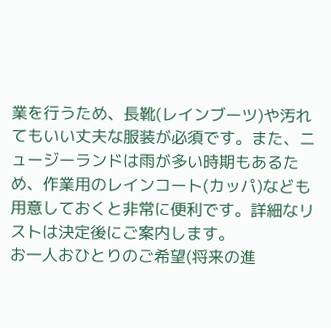業を行うため、長靴(レインブーツ)や汚れてもいい丈夫な服装が必須です。また、ニュージーランドは雨が多い時期もあるため、作業用のレインコート(カッパ)なども用意しておくと非常に便利です。詳細なリストは決定後にご案内します。
お一人おひとりのご希望(将来の進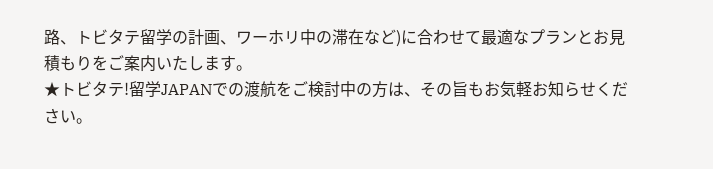路、トビタテ留学の計画、ワーホリ中の滞在など)に合わせて最適なプランとお見積もりをご案内いたします。
★トビタテ!留学JAPANでの渡航をご検討中の方は、その旨もお気軽お知らせください。